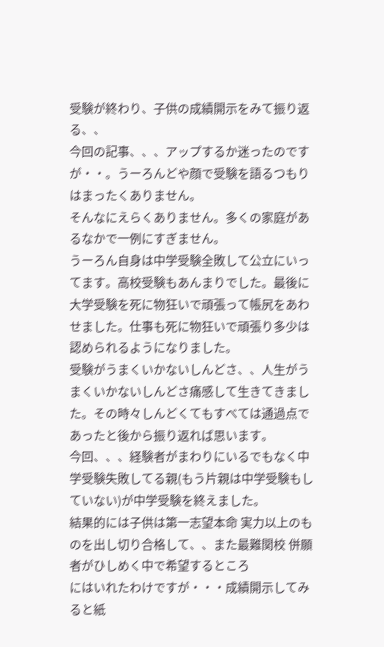受験が終わり、子供の成績開示をみて振り返る、、
今回の記事、、、アップするか迷ったのですが・・。うーろんどや顔で受験を語るつもりはまったくありません。
そんなにえらくありません。多くの家庭があるなかで一例にすぎません。
うーろん自身は中学受験全敗して公立にいってます。高校受験もあんまりでした。最後に大学受験を死に物狂いで頑張って帳尻をあわせました。仕事も死に物狂いで頑張り多少は認められるようになりました。
受験がうまくいかないしんどさ、、人生がうまくいかないしんどさ痛感して生きてきました。その時々しんどくてもすべては通過点であったと後から振り返れば思います。
今回、、、経験者がまわりにいるでもなく中学受験失敗してる親(もう片親は中学受験もしていない)が中学受験を終えました。
結果的には子供は第一志望本命 実力以上のものを出し切り合格して、、また最難関校 併願者がひしめく中で希望するところ
にはいれたわけですが・・・成績開示してみると紙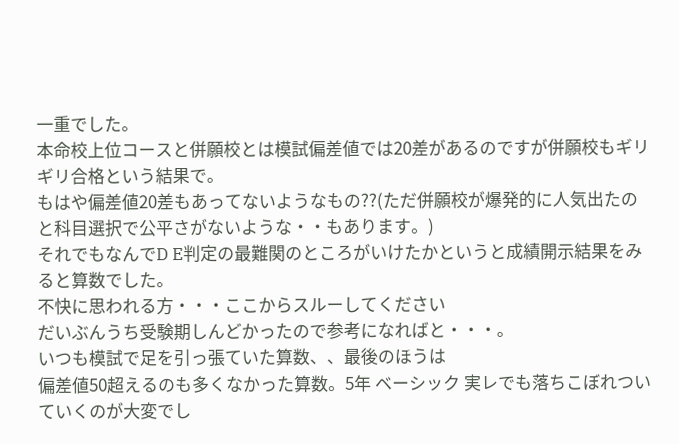一重でした。
本命校上位コースと併願校とは模試偏差値では20差があるのですが併願校もギリギリ合格という結果で。
もはや偏差値20差もあってないようなもの??(ただ併願校が爆発的に人気出たのと科目選択で公平さがないような・・もあります。)
それでもなんでD E判定の最難関のところがいけたかというと成績開示結果をみると算数でした。
不快に思われる方・・・ここからスルーしてください
だいぶんうち受験期しんどかったので参考になればと・・・。
いつも模試で足を引っ張ていた算数、、最後のほうは
偏差値50超えるのも多くなかった算数。5年 ベーシック 実レでも落ちこぼれついていくのが大変でし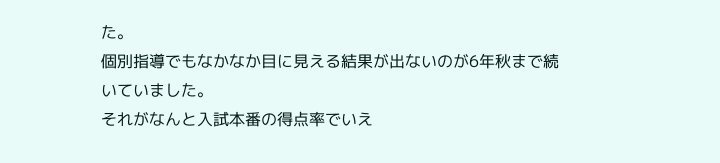た。
個別指導でもなかなか目に見える結果が出ないのが6年秋まで続いていました。
それがなんと入試本番の得点率でいえ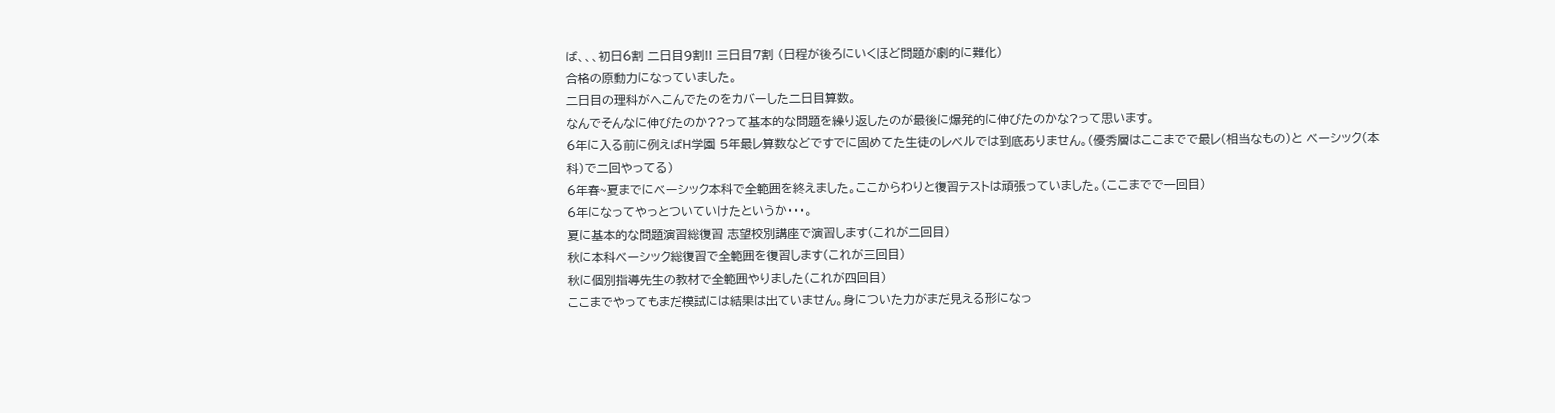ば、、、初日6割 二日目9割!! 三日目7割 (日程が後ろにいくほど問題が劇的に難化)
合格の原動力になっていました。
二日目の理科がへこんでたのをカバーした二日目算数。
なんでそんなに伸びたのか??って基本的な問題を繰り返したのが最後に爆発的に伸びたのかな?って思います。
6年に入る前に例えばH学園 5年最レ算数などですでに固めてた生徒のレベルでは到底ありません。(優秀層はここまでで最レ(相当なもの)と ベーシック(本科)で二回やってる)
6年春~夏までにベーシック本科で全範囲を終えました。ここからわりと復習テストは頑張っていました。(ここまでで一回目)
6年になってやっとついていけたというか・・・。
夏に基本的な問題演習総復習 志望校別講座で演習します(これが二回目)
秋に本科ベーシック総復習で全範囲を復習します(これが三回目)
秋に個別指導先生の教材で全範囲やりました(これが四回目)
ここまでやってもまだ模試には結果は出ていません。身についた力がまだ見える形になっ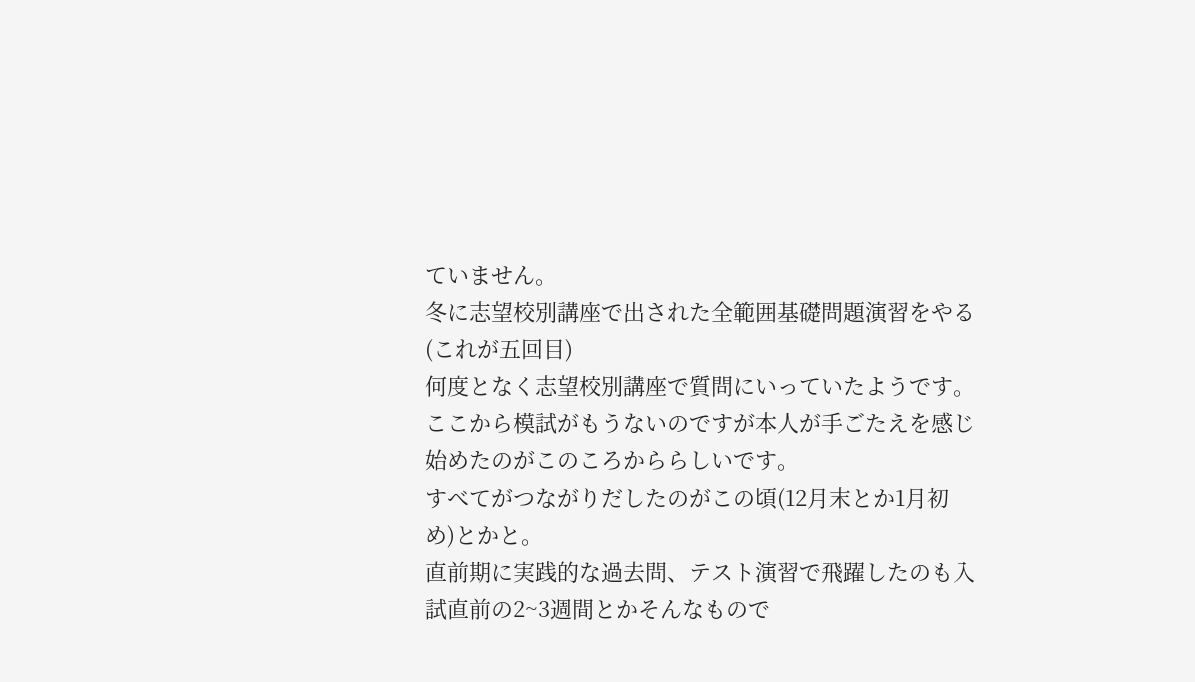ていません。
冬に志望校別講座で出された全範囲基礎問題演習をやる(これが五回目)
何度となく志望校別講座で質問にいっていたようです。
ここから模試がもうないのですが本人が手ごたえを感じ始めたのがこのころかららしいです。
すべてがつながりだしたのがこの頃(12月末とか1月初め)とかと。
直前期に実践的な過去問、テスト演習で飛躍したのも入試直前の2~3週間とかそんなもので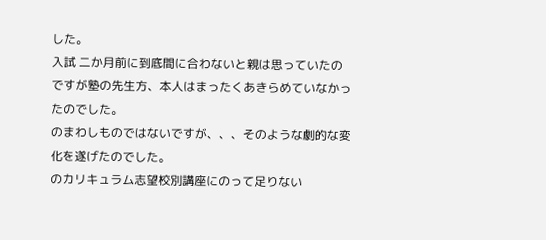した。
入試 二か月前に到底間に合わないと親は思っていたのですが塾の先生方、本人はまったくあきらめていなかったのでした。
のまわしものではないですが、、、そのような劇的な変化を遂げたのでした。
のカリキュラム志望校別講座にのって足りない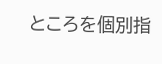ところを個別指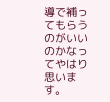導で補ってもらうのがいいのかなってやはり思います。